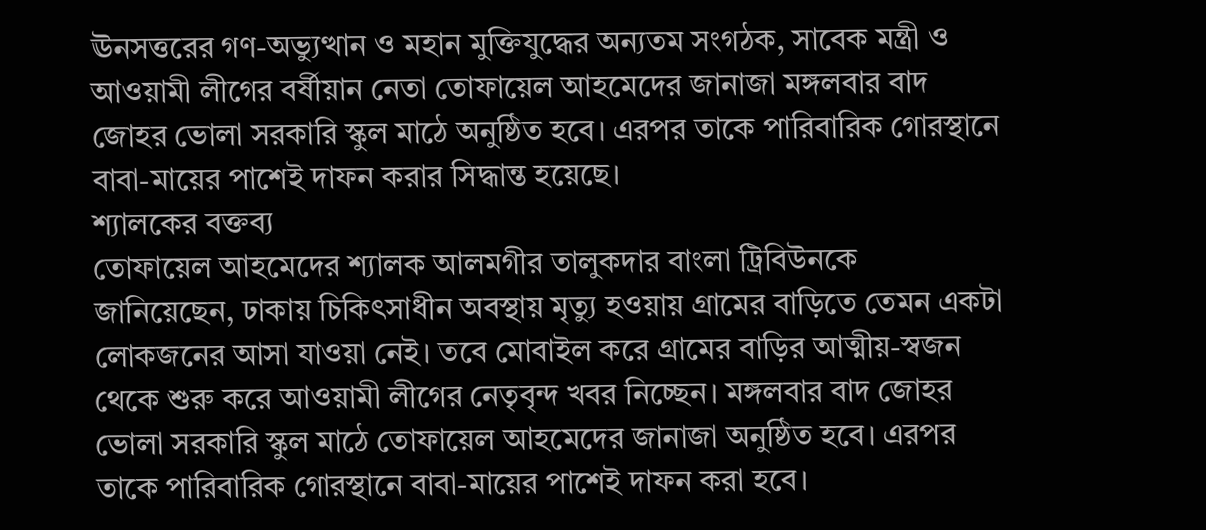ঊনসত্তরের গণ-অভ্যুত্থান ও মহান মুক্তিযুদ্ধের অন্যতম সংগঠক, সাবেক মন্ত্রী ও আওয়ামী লীগের বর্ষীয়ান নেতা তোফায়েল আহমেদের জানাজা মঙ্গলবার বাদ জোহর ভোলা সরকারি স্কুল মাঠে অনুষ্ঠিত হবে। এরপর তাকে পারিবারিক গোরস্থানে বাবা-মায়ের পাশেই দাফন করার সিদ্ধান্ত হয়েছে।
শ্যালকের বক্তব্য
তোফায়েল আহমেদের শ্যালক আলমগীর তালুকদার বাংলা ট্রিবিউনকে জানিয়েছেন, ঢাকায় চিকিৎসাধীন অবস্থায় মৃত্যু হওয়ায় গ্রামের বাড়িতে তেমন একটা লোকজনের আসা যাওয়া নেই। তবে মোবাইল করে গ্রামের বাড়ির আত্মীয়-স্বজন থেকে শুরু করে আওয়ামী লীগের নেতৃবৃন্দ খবর নিচ্ছেন। মঙ্গলবার বাদ জোহর ভোলা সরকারি স্কুল মাঠে তোফায়েল আহমেদের জানাজা অনুষ্ঠিত হবে। এরপর তাকে পারিবারিক গোরস্থানে বাবা-মায়ের পাশেই দাফন করা হবে।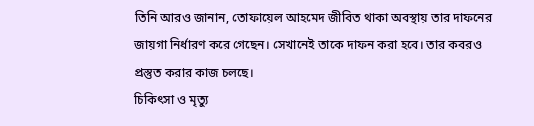তিনি আরও জানান, তোফায়েল আহমেদ জীবিত থাকা অবস্থায় তার দাফনের জায়গা নির্ধারণ করে গেছেন। সেখানেই তাকে দাফন করা হবে। তার কবরও প্রস্তুত করার কাজ চলছে।
চিকিৎসা ও মৃত্যু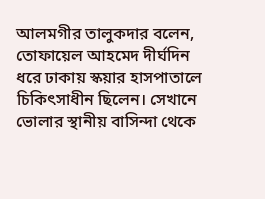আলমগীর তালুকদার বলেন, তোফায়েল আহমেদ দীর্ঘদিন ধরে ঢাকায় স্কয়ার হাসপাতালে চিকিৎসাধীন ছিলেন। সেখানে ভোলার স্থানীয় বাসিন্দা থেকে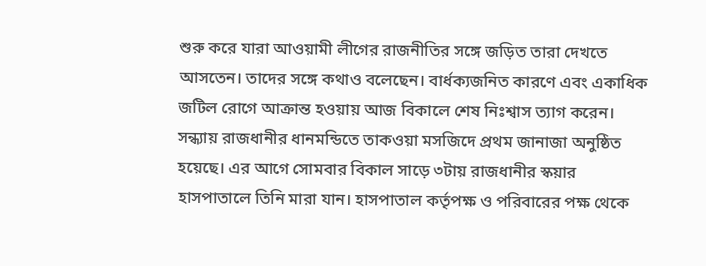শুরু করে যারা আওয়ামী লীগের রাজনীতির সঙ্গে জড়িত তারা দেখতে আসতেন। তাদের সঙ্গে কথাও বলেছেন। বার্ধক্যজনিত কারণে এবং একাধিক জটিল রোগে আক্রান্ত হওয়ায় আজ বিকালে শেষ নিঃশ্বাস ত্যাগ করেন।
সন্ধ্যায় রাজধানীর ধানমন্ডিতে তাকওয়া মসজিদে প্রথম জানাজা অনুষ্ঠিত হয়েছে। এর আগে সোমবার বিকাল সাড়ে ৩টায় রাজধানীর স্কয়ার হাসপাতালে তিনি মারা যান। হাসপাতাল কর্তৃপক্ষ ও পরিবারের পক্ষ থেকে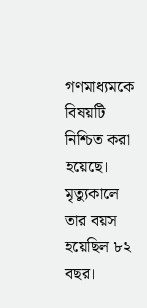গণমাধ্যমকে বিষয়টি নিশ্চিত করা হয়েছে। মৃত্যুকালে তার বয়স হয়েছিল ৮২ বছর।